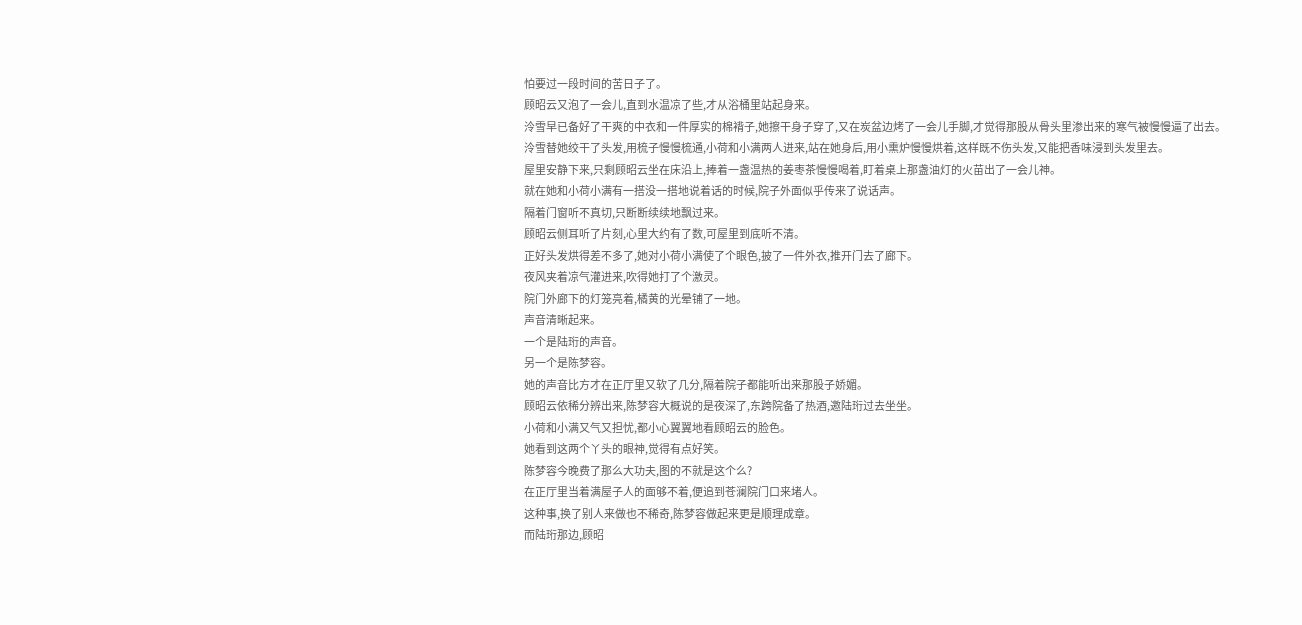怕要过一段时间的苦日子了。
顾昭云又泡了一会儿,直到水温凉了些,才从浴桶里站起身来。
泠雪早已备好了干爽的中衣和一件厚实的棉褙子,她擦干身子穿了,又在炭盆边烤了一会儿手脚,才觉得那股从骨头里渗出来的寒气被慢慢逼了出去。
泠雪替她绞干了头发,用梳子慢慢梳通,小荷和小满两人进来,站在她身后,用小熏炉慢慢烘着,这样既不伤头发,又能把香味浸到头发里去。
屋里安静下来,只剩顾昭云坐在床沿上,捧着一盏温热的姜枣茶慢慢喝着,盯着桌上那盏油灯的火苗出了一会儿神。
就在她和小荷小满有一搭没一搭地说着话的时候,院子外面似乎传来了说话声。
隔着门窗听不真切,只断断续续地飘过来。
顾昭云侧耳听了片刻,心里大约有了数,可屋里到底听不清。
正好头发烘得差不多了,她对小荷小满使了个眼色,披了一件外衣,推开门去了廊下。
夜风夹着凉气灌进来,吹得她打了个激灵。
院门外廊下的灯笼亮着,橘黄的光晕铺了一地。
声音清晰起来。
一个是陆珩的声音。
另一个是陈梦容。
她的声音比方才在正厅里又软了几分,隔着院子都能听出来那股子娇媚。
顾昭云依稀分辨出来,陈梦容大概说的是夜深了,东跨院备了热酒,邀陆珩过去坐坐。
小荷和小满又气又担忧,都小心翼翼地看顾昭云的脸色。
她看到这两个丫头的眼神,觉得有点好笑。
陈梦容今晚费了那么大功夫,图的不就是这个么?
在正厅里当着满屋子人的面够不着,便追到苍澜院门口来堵人。
这种事,换了别人来做也不稀奇,陈梦容做起来更是顺理成章。
而陆珩那边,顾昭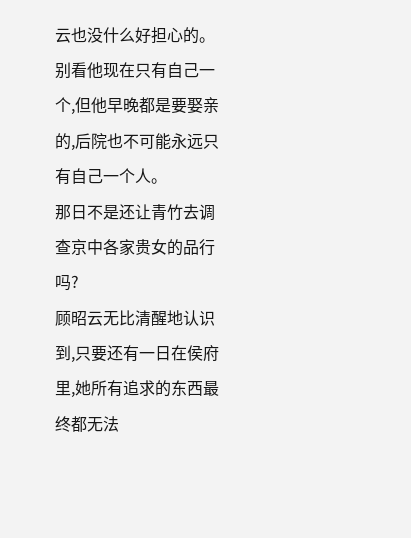云也没什么好担心的。
别看他现在只有自己一个,但他早晚都是要娶亲的,后院也不可能永远只有自己一个人。
那日不是还让青竹去调查京中各家贵女的品行吗?
顾昭云无比清醒地认识到,只要还有一日在侯府里,她所有追求的东西最终都无法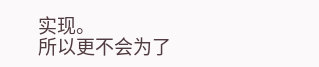实现。
所以更不会为了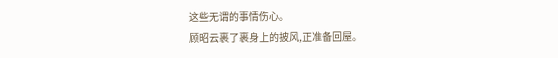这些无谓的事情伤心。
顾昭云裹了裹身上的披风,正准备回屋。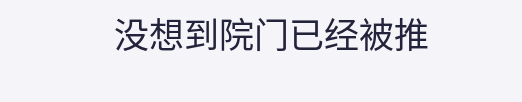没想到院门已经被推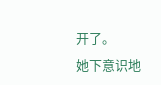开了。
她下意识地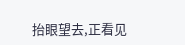抬眼望去,正看见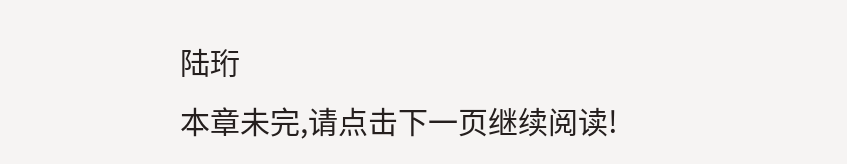陆珩
本章未完,请点击下一页继续阅读!